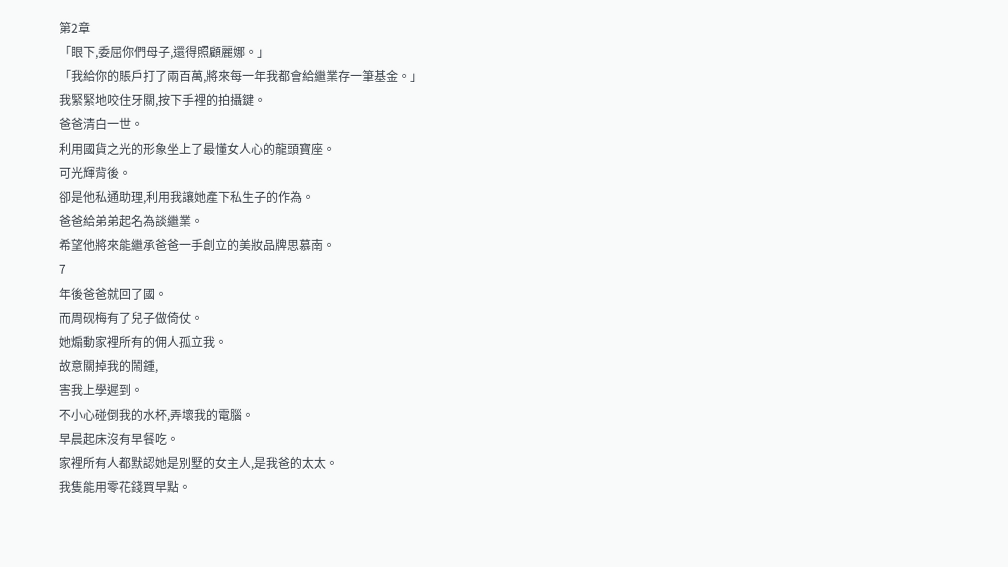第2章
「眼下,委屈你們母子,還得照顧麗娜。」
「我給你的賬戶打了兩百萬,將來每一年我都會給繼業存一筆基金。」
我緊緊地咬住牙關,按下手裡的拍攝鍵。
爸爸清白一世。
利用國貨之光的形象坐上了最懂女人心的龍頭寶座。
可光輝背後。
卻是他私通助理,利用我讓她產下私生子的作為。
爸爸給弟弟起名為談繼業。
希望他將來能繼承爸爸一手創立的美妝品牌思慕南。
7
年後爸爸就回了國。
而周砚梅有了兒子做倚仗。
她煽動家裡所有的佣人孤立我。
故意關掉我的鬧鍾,
害我上學遲到。
不小心碰倒我的水杯,弄壞我的電腦。
早晨起床沒有早餐吃。
家裡所有人都默認她是別墅的女主人,是我爸的太太。
我隻能用零花錢買早點。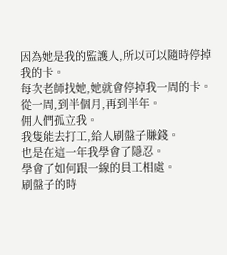因為她是我的監護人,所以可以隨時停掉我的卡。
每次老師找她,她就會停掉我一周的卡。
從一周,到半個月,再到半年。
佣人們孤立我。
我隻能去打工,給人刷盤子賺錢。
也是在這一年我學會了隱忍。
學會了如何跟一線的員工相處。
刷盤子的時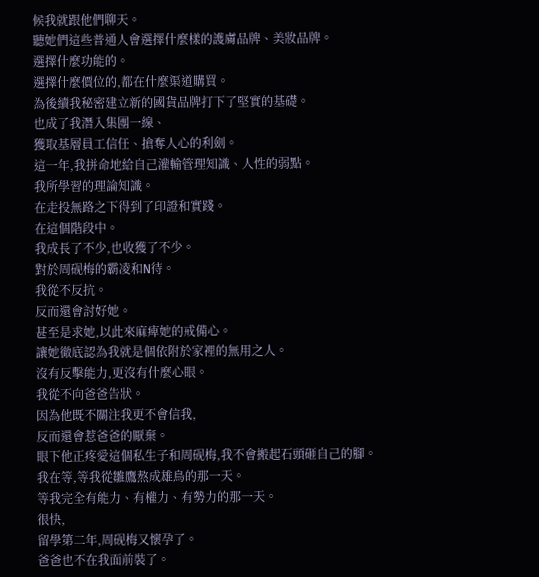候我就跟他們聊天。
聽她們這些普通人會選擇什麼樣的護膚品牌、美妝品牌。
選擇什麼功能的。
選擇什麼價位的,都在什麼渠道購買。
為後續我秘密建立新的國貨品牌打下了堅實的基礎。
也成了我潛入集團一線、
獲取基層員工信任、搶奪人心的利劍。
這一年,我拼命地給自己灌輸管理知識、人性的弱點。
我所學習的理論知識。
在走投無路之下得到了印證和實踐。
在這個階段中。
我成長了不少,也收獲了不少。
對於周砚梅的霸凌和N待。
我從不反抗。
反而還會討好她。
甚至是求她,以此來麻痺她的戒備心。
讓她徹底認為我就是個依附於家裡的無用之人。
沒有反擊能力,更沒有什麼心眼。
我從不向爸爸告狀。
因為他既不關注我更不會信我,
反而還會惹爸爸的厭棄。
眼下他正疼愛這個私生子和周砚梅,我不會搬起石頭砸自己的腳。
我在等,等我從雛鷹熬成雄鳥的那一天。
等我完全有能力、有權力、有勢力的那一天。
很快,
留學第二年,周砚梅又懷孕了。
爸爸也不在我面前裝了。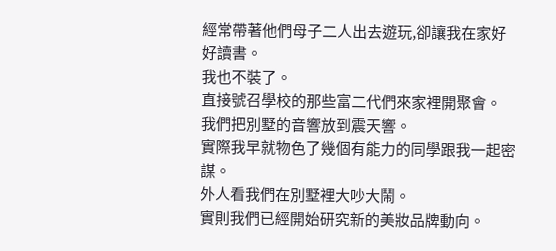經常帶著他們母子二人出去遊玩,卻讓我在家好好讀書。
我也不裝了。
直接號召學校的那些富二代們來家裡開聚會。
我們把別墅的音響放到震天響。
實際我早就物色了幾個有能力的同學跟我一起密謀。
外人看我們在別墅裡大吵大鬧。
實則我們已經開始研究新的美妝品牌動向。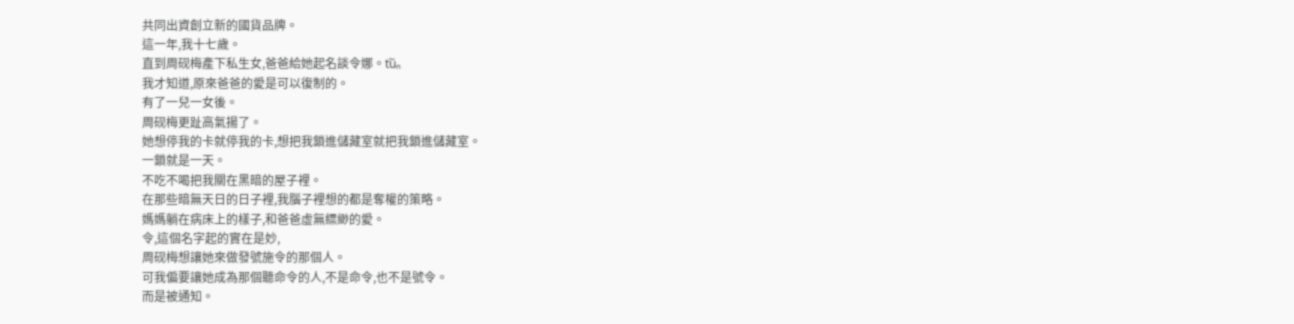共同出資創立新的國貨品牌。
這一年,我十七歲。
直到周砚梅產下私生女,爸爸給她起名談令娜。ťŭₙ
我才知道,原來爸爸的愛是可以復制的。
有了一兒一女後。
周砚梅更趾高氣揚了。
她想停我的卡就停我的卡,想把我鎖進儲藏室就把我鎖進儲藏室。
一鎖就是一天。
不吃不喝把我關在黑暗的屋子裡。
在那些暗無天日的日子裡,我腦子裡想的都是奪權的策略。
媽媽躺在病床上的樣子,和爸爸虛無縹緲的愛。
令,這個名字起的實在是妙,
周砚梅想讓她來做發號施令的那個人。
可我偏要讓她成為那個聽命令的人,不是命令,也不是號令。
而是被通知。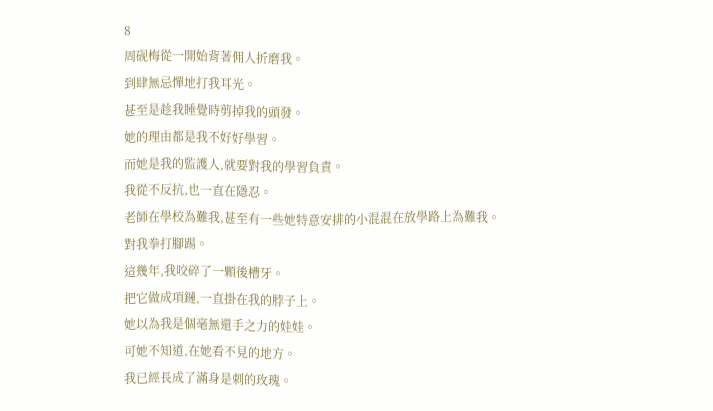8
周砚梅從一開始背著佣人折磨我。
到肆無忌憚地打我耳光。
甚至是趁我睡覺時剪掉我的頭發。
她的理由都是我不好好學習。
而她是我的監護人,就要對我的學習負責。
我從不反抗,也一直在隱忍。
老師在學校為難我,甚至有一些她特意安排的小混混在放學路上為難我。
對我拳打腳踢。
這幾年,我咬碎了一顆後槽牙。
把它做成項鏈,一直掛在我的脖子上。
她以為我是個毫無還手之力的娃娃。
可她不知道,在她看不見的地方。
我已經長成了滿身是刺的玫瑰。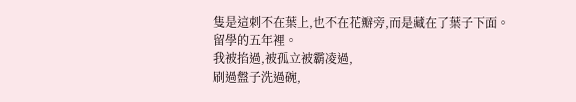隻是這刺不在葉上,也不在花瓣旁,而是藏在了葉子下面。
留學的五年裡。
我被掐過,被孤立被霸凌過,
刷過盤子洗過碗,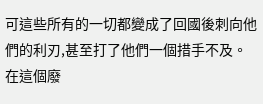可這些所有的一切都變成了回國後刺向他們的利刃,甚至打了他們一個措手不及。
在這個廢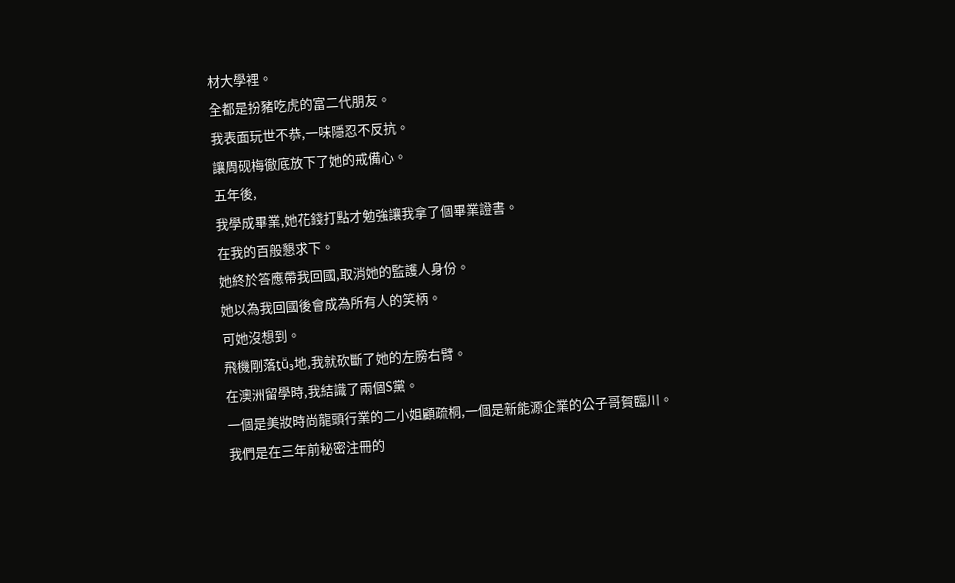材大學裡。
全都是扮豬吃虎的富二代朋友。
我表面玩世不恭,一味隱忍不反抗。
讓周砚梅徹底放下了她的戒備心。
五年後,
我學成畢業,她花錢打點才勉強讓我拿了個畢業證書。
在我的百般懇求下。
她終於答應帶我回國,取消她的監護人身份。
她以為我回國後會成為所有人的笑柄。
可她沒想到。
飛機剛落ṱṻ₃地,我就砍斷了她的左膀右臂。
在澳洲留學時,我結識了兩個S黨。
一個是美妝時尚龍頭行業的二小姐顧疏桐,一個是新能源企業的公子哥賀臨川。
我們是在三年前秘密注冊的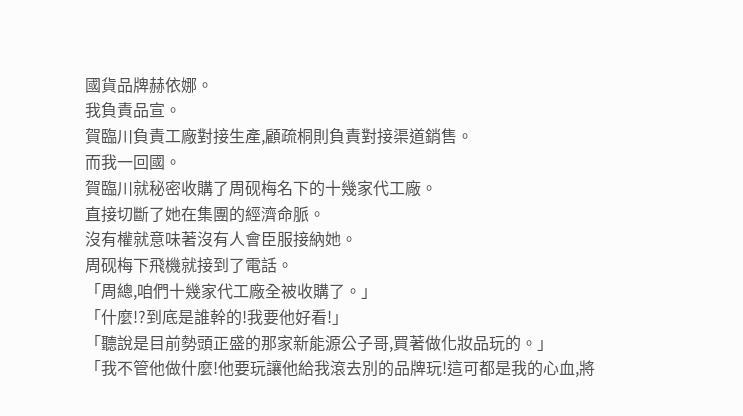國貨品牌赫依娜。
我負責品宣。
賀臨川負責工廠對接生產,顧疏桐則負責對接渠道銷售。
而我一回國。
賀臨川就秘密收購了周砚梅名下的十幾家代工廠。
直接切斷了她在集團的經濟命脈。
沒有權就意味著沒有人會臣服接納她。
周砚梅下飛機就接到了電話。
「周總,咱們十幾家代工廠全被收購了。」
「什麼!?到底是誰幹的!我要他好看!」
「聽說是目前勢頭正盛的那家新能源公子哥,買著做化妝品玩的。」
「我不管他做什麼!他要玩讓他給我滾去別的品牌玩!這可都是我的心血,將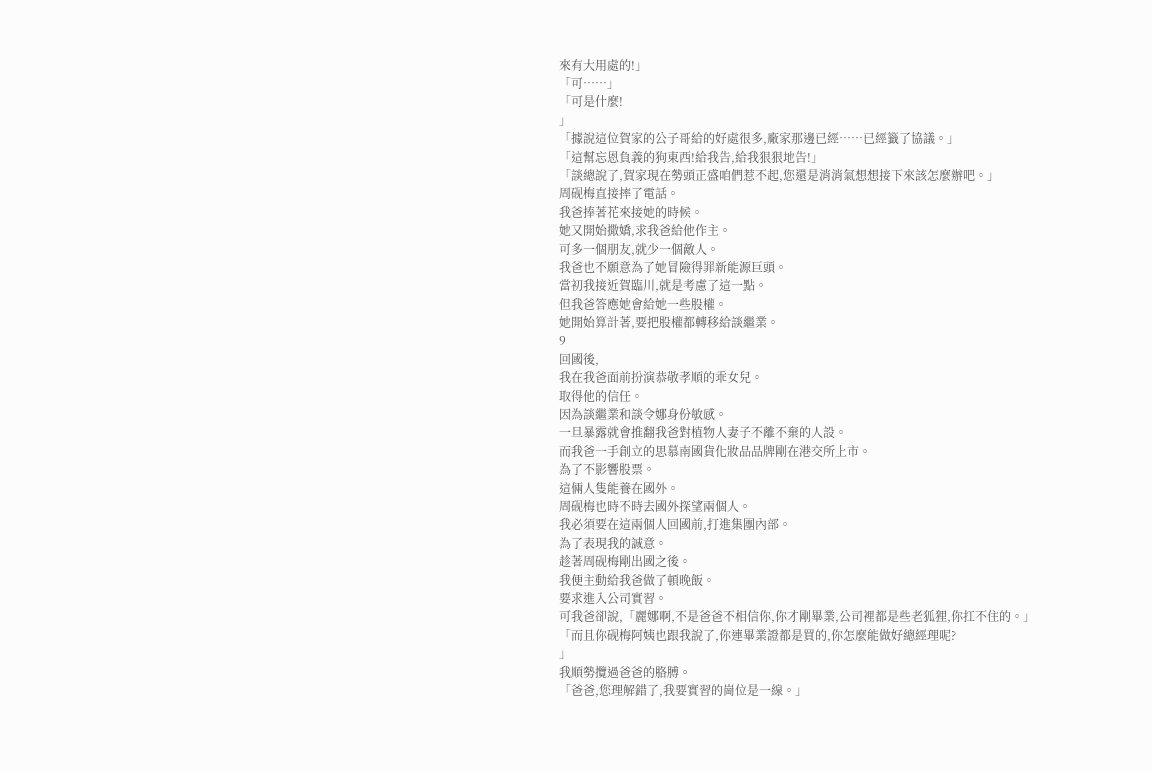來有大用處的!」
「可……」
「可是什麼!
」
「據說這位賀家的公子哥給的好處很多,廠家那邊已經……已經籤了協議。」
「這幫忘恩負義的狗東西!給我告,給我狠狠地告!」
「談總說了,賀家現在勢頭正盛咱們惹不起,您還是消消氣想想接下來該怎麼辦吧。」
周砚梅直接摔了電話。
我爸捧著花來接她的時候。
她又開始撒嬌,求我爸給他作主。
可多一個朋友,就少一個敵人。
我爸也不願意為了她冒險得罪新能源巨頭。
當初我接近賀臨川,就是考慮了這一點。
但我爸答應她會給她一些股權。
她開始算計著,要把股權都轉移給談繼業。
9
回國後,
我在我爸面前扮演恭敬孝順的乖女兒。
取得他的信任。
因為談繼業和談令娜身份敏感。
一旦暴露就會推翻我爸對植物人妻子不離不棄的人設。
而我爸一手創立的思慕南國貨化妝品品牌剛在港交所上市。
為了不影響股票。
這倆人隻能養在國外。
周砚梅也時不時去國外探望兩個人。
我必須要在這兩個人回國前,打進集團內部。
為了表現我的誠意。
趁著周砚梅剛出國之後。
我便主動給我爸做了頓晚飯。
要求進入公司實習。
可我爸卻說,「麗娜啊,不是爸爸不相信你,你才剛畢業,公司裡都是些老狐狸,你扛不住的。」
「而且你砚梅阿姨也跟我說了,你連畢業證都是買的,你怎麼能做好總經理呢?
」
我順勢攬過爸爸的胳膊。
「爸爸,您理解錯了,我要實習的崗位是一線。」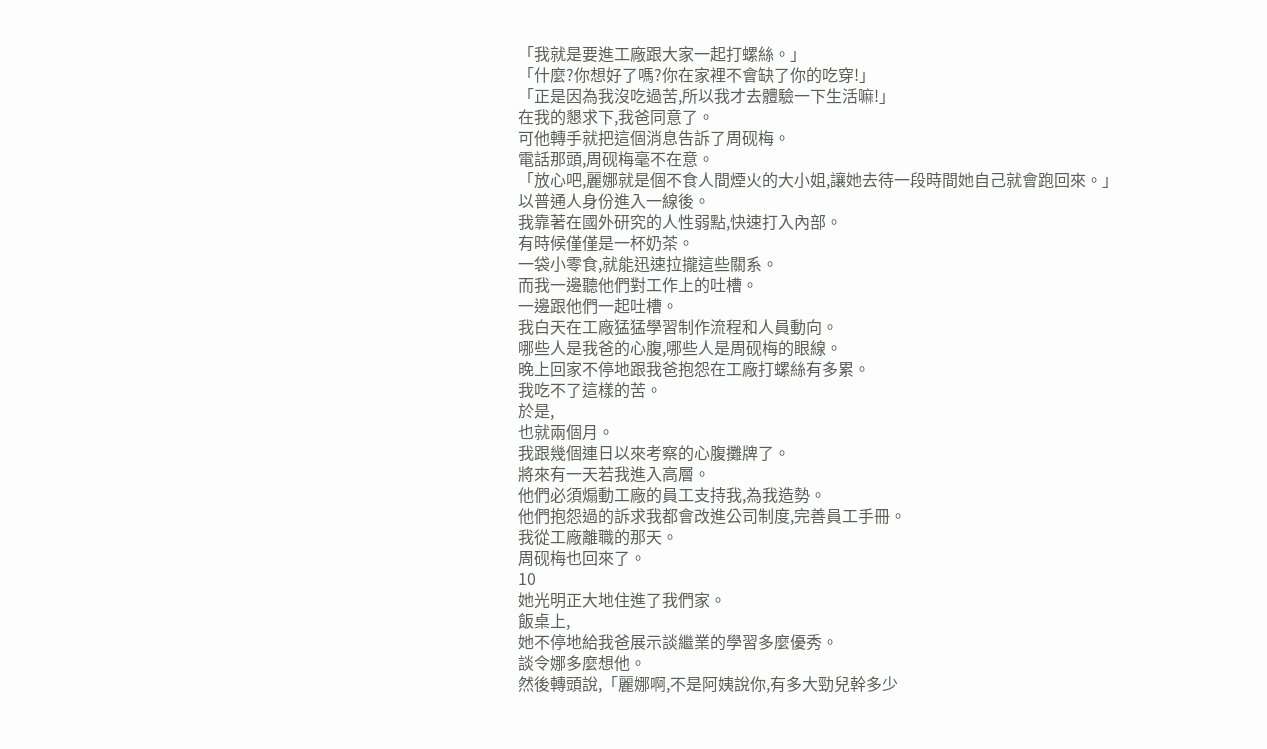「我就是要進工廠跟大家一起打螺絲。」
「什麼?你想好了嗎?你在家裡不會缺了你的吃穿!」
「正是因為我沒吃過苦,所以我才去體驗一下生活嘛!」
在我的懇求下,我爸同意了。
可他轉手就把這個消息告訴了周砚梅。
電話那頭,周砚梅毫不在意。
「放心吧,麗娜就是個不食人間煙火的大小姐,讓她去待一段時間她自己就會跑回來。」
以普通人身份進入一線後。
我靠著在國外研究的人性弱點,快速打入內部。
有時候僅僅是一杯奶茶。
一袋小零食,就能迅速拉攏這些關系。
而我一邊聽他們對工作上的吐槽。
一邊跟他們一起吐槽。
我白天在工廠猛猛學習制作流程和人員動向。
哪些人是我爸的心腹,哪些人是周砚梅的眼線。
晚上回家不停地跟我爸抱怨在工廠打螺絲有多累。
我吃不了這樣的苦。
於是,
也就兩個月。
我跟幾個連日以來考察的心腹攤牌了。
將來有一天若我進入高層。
他們必須煽動工廠的員工支持我,為我造勢。
他們抱怨過的訴求我都會改進公司制度,完善員工手冊。
我從工廠離職的那天。
周砚梅也回來了。
10
她光明正大地住進了我們家。
飯桌上,
她不停地給我爸展示談繼業的學習多麼優秀。
談令娜多麼想他。
然後轉頭說,「麗娜啊,不是阿姨說你,有多大勁兒幹多少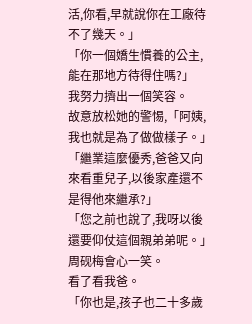活,你看,早就說你在工廠待不了幾天。」
「你一個嬌生慣養的公主,能在那地方待得住嗎?」
我努力擠出一個笑容。
故意放松她的警惕,「阿姨,我也就是為了做做樣子。」
「繼業這麼優秀,爸爸又向來看重兒子,以後家產還不是得他來繼承?」
「您之前也說了,我呀以後還要仰仗這個親弟弟呢。」
周砚梅會心一笑。
看了看我爸。
「你也是,孩子也二十多歲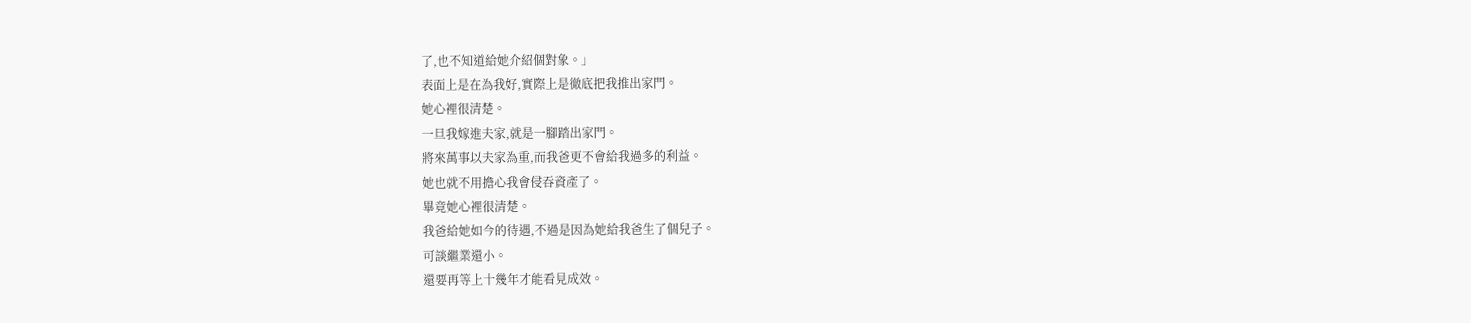了,也不知道給她介紹個對象。」
表面上是在為我好,實際上是徹底把我推出家門。
她心裡很清楚。
一旦我嫁進夫家,就是一腳踏出家門。
將來萬事以夫家為重,而我爸更不會給我過多的利益。
她也就不用擔心我會侵吞資產了。
畢竟她心裡很清楚。
我爸給她如今的待遇,不過是因為她給我爸生了個兒子。
可談繼業還小。
還要再等上十幾年才能看見成效。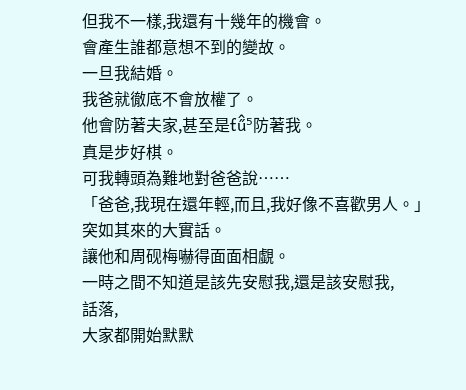但我不一樣,我還有十幾年的機會。
會產生誰都意想不到的變故。
一旦我結婚。
我爸就徹底不會放權了。
他會防著夫家,甚至是ƭű̂⁵防著我。
真是步好棋。
可我轉頭為難地對爸爸說……
「爸爸,我現在還年輕,而且,我好像不喜歡男人。」
突如其來的大實話。
讓他和周砚梅嚇得面面相覷。
一時之間不知道是該先安慰我,還是該安慰我,
話落,
大家都開始默默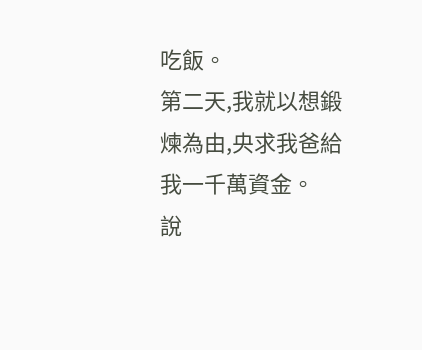吃飯。
第二天,我就以想鍛煉為由,央求我爸給我一千萬資金。
說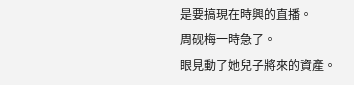是要搞現在時興的直播。
周砚梅一時急了。
眼見動了她兒子將來的資產。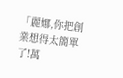「麗娜,你把創業想得太簡單了!萬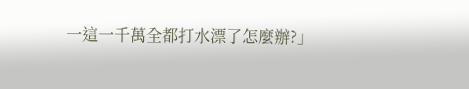一這一千萬全都打水漂了怎麼辦?」